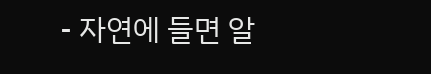- 자연에 들면 알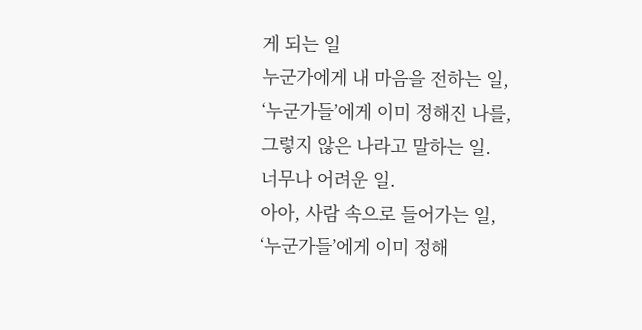게 되는 일
누군가에게 내 마음을 전하는 일,
‘누군가들’에게 이미 정해진 나를,
그렇지 않은 나라고 말하는 일.
너무나 어려운 일.
아아, 사람 속으로 들어가는 일,
‘누군가들’에게 이미 정해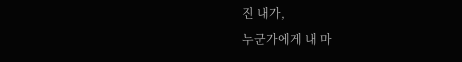진 내가,
누군가에게 내 마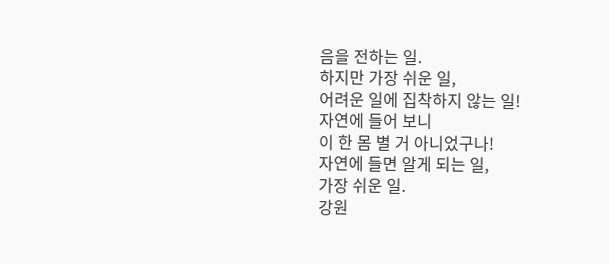음을 전하는 일.
하지만 가장 쉬운 일,
어려운 일에 집착하지 않는 일!
자연에 들어 보니
이 한 몸 별 거 아니었구나!
자연에 들면 알게 되는 일,
가장 쉬운 일.
강원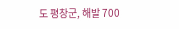도 평창군, 해발 700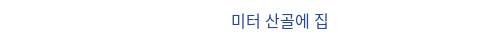미터 산골에 집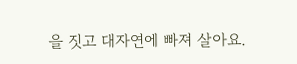을 짓고 대자연에 빠져 살아요.